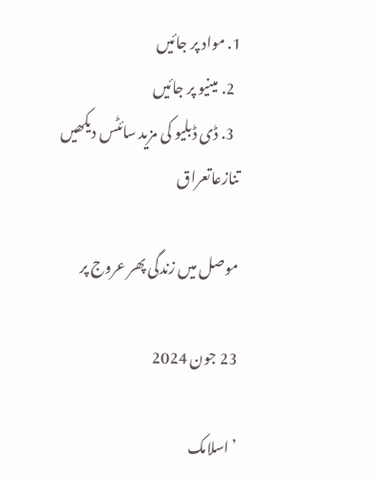1. مواد پر جائیں
  2. مینیو پر جائیں
  3. ڈی ڈبلیو کی مزید سائٹس دیکھیں
تنازعاتعراق

موصل میں زندگی پھر عروج پر

23 جون 2024

’اسلامک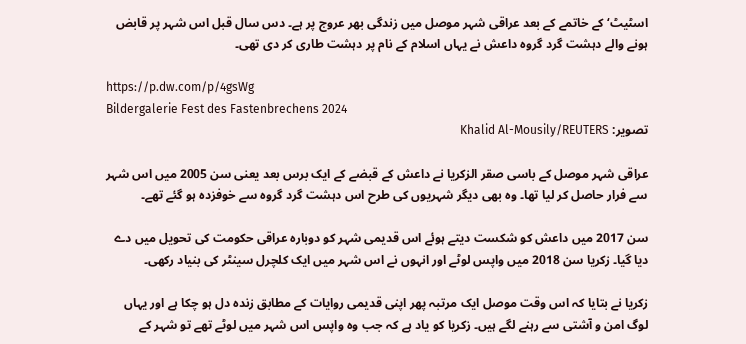اسٹیٹ‘ کے خاتمے کے بعد عراقی شہر موصل میں زندگی بھر عروج پر ہے۔ دس سال قبل اس شہر پر قابض ہونے والے دہشت گرد گروہ داعش نے یہاں اسلام کے نام پر دہشت طاری کر دی تھی۔

https://p.dw.com/p/4gsWg
Bildergalerie Fest des Fastenbrechens 2024
تصویر: Khalid Al-Mousily/REUTERS

عراقی شہر موصل کے باسی صقر الزکریا نے داعش کے قبضے کے ایک برس بعد یعنی سن 2005 میں اس شہر سے فرار حاصل کر لیا تھا۔ وہ بھی دیگر شہریوں کی طرح اس دہشت گرد گروہ سے خوفزدہ ہو گئے تھے۔

سن 2017 میں داعش کو شکست دیتے ہوئے اس قدیمی شہر کو دوبارہ عراقی حکومت کی تحویل میں دے دیا گیا۔ زکریا سن 2018 میں واپس لوٹے اور انہوں نے اس شہر میں ایک کلچرل سینٹر کی بنیاد رکھی۔

زکریا نے بتایا کہ اس وقت موصل ایک مرتبہ پھر اپنی قدیمی روایات کے مطابق زندہ دل ہو چکا ہے اور یہاں لوگ امن و آشتی سے رہنے لگے ہیں۔ زکریا کو یاد ہے کہ جب وہ واپس اس شہر میں لوٹے تھے تو شہر کے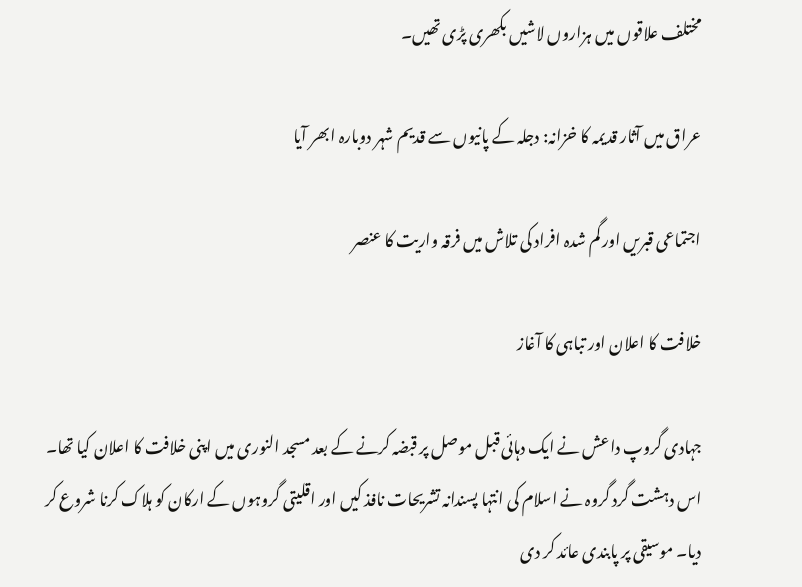مختلف علاقوں میں ہزاروں لاشیں بکھری پڑی تھیں۔

عراق میں آثار قدیمہ کا خزانہ: دجلہ کے پانیوں سے قدیم شہر دوبارہ ابھر آیا

اجتماعی قبریں اور گم شدہ افراد کی تلاش میں فرقہ واریت کا عنصر

خلافت کا اعلان اور تباہی کا آغاز

جہادی گروپ داعش نے ایک دہائی قبل موصل پر قبضہ کرنے کے بعد مسجد النوری میں اپنی خلافت کا اعلان کیا تھا۔ اس دہشت گرد گروہ نے اسلام کی انتہا پسندانہ تشریحات نافذ کیں اور اقلیتی گروہوں کے ارکان کو ہلاک کرنا شروع کر دیا۔ موسیقی پر پابندی عائد کر دی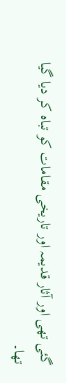گئی تھی اور آثار قدیمہ اور تاریخی مقامات کو تباہ کر دیا گیا تھا۔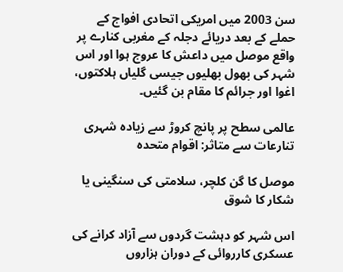سن 2003 میں امریکی اتحادی افواج کے حملے کے بعد دریائے دجلہ کے مغربی کنارے پر واقع موصل میں داعش کا عروج ہوا اور اس شہر کی بھول بھلیوں جیسی گلیاں ہلاکتوں، اغوا اور جرائم کا مقام بن گئیں۔

عالمی سطح پر پانچ کروڑ سے زیادہ شہری تنارعات سے متاثر: اقوام متحدہ

موصل کا گن کلچر، سلامتی کی سنگینی یا شکار کا شوق

اس شہر کو دہشت گردوں سے آزاد کرانے کی عسکری کارروائی کے دوران ہزاروں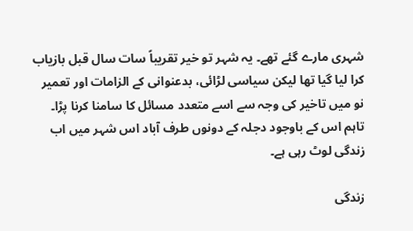شہری مارے گئے تھے۔ یہ شہر تو خیر تقریباً سات سال قبل بازیاب کرا لیا گیا تھا لیکن سیاسی لڑائی، بدعنوانی کے الزامات اور تعمیر نو میں تاخیر کی وجہ سے اسے متعدد مسائل کا سامنا کرنا پڑا۔ تاہم اس کے باوجود دجلہ کے دونوں طرف آباد اس شہر میں اب زندگی لوٹ رہی ہے۔

زندگی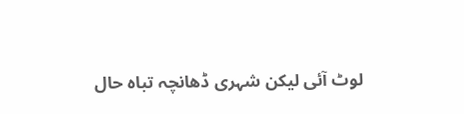لوٹ آئی لیکن شہری ڈھانچہ تباہ حال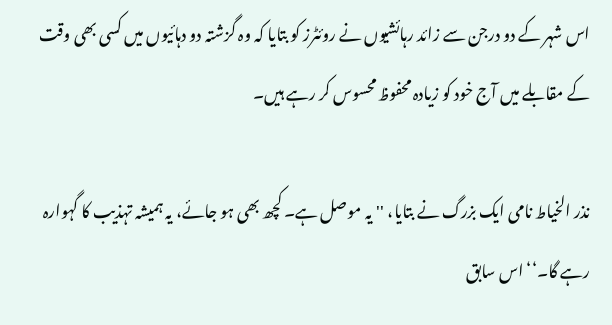اس شہر کے دو درجن سے زائد رہائشیوں نے روئٹرز کو بتایا کہ وہ گزشتہ دو دہائیوں میں کسی بھی وقت کے مقابلے میں آج خود کو زیادہ محفوظ محسوس کر رہے ہیں۔

نذر الخیاط نامی ایک بزرگ نے بتایا، ''یہ موصل ہے۔ کچھ بھی ہو جائے، یہ ہمیشہ تہذیب کا گہوارہ رہے گا۔‘‘ اس سابق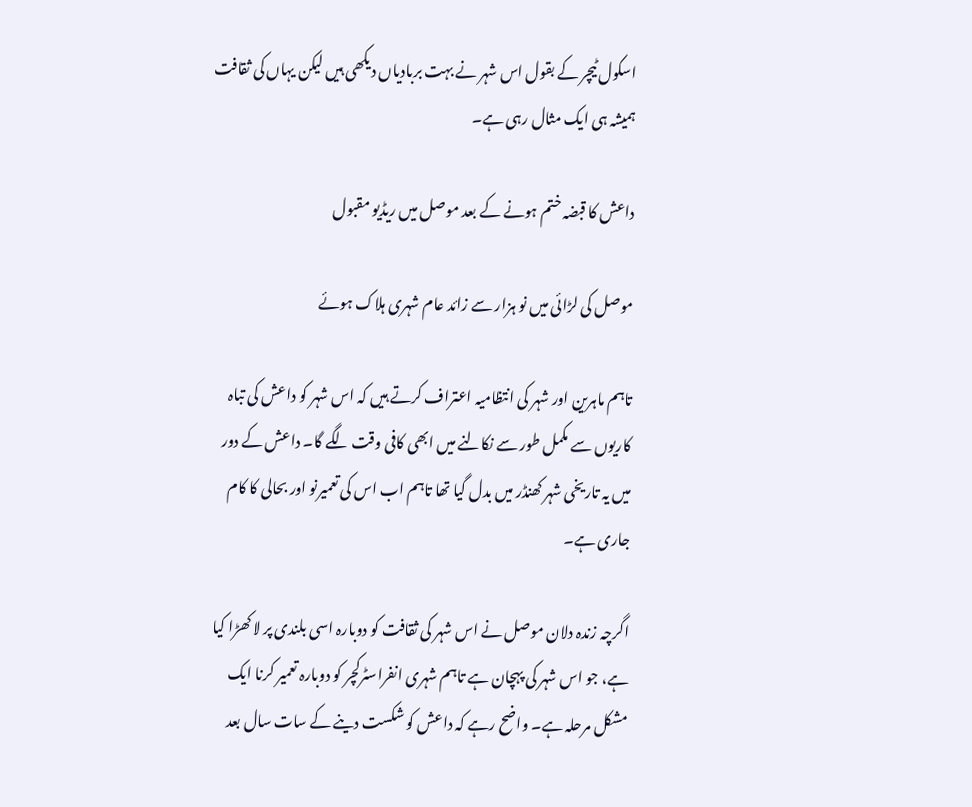اسکول ٹیچر کے بقول اس شہر نے بہت بربادیاں دیکھی ہیں لیکن یہاں کی ثقافت ہمیشہ ہی ایک مثال رہی ہے۔

داعش کا قبضہ ختم ہونے کے بعد موصل میں ریڈیو مقبول

موصل کی لڑائی میں نو ہزار سے زائد عام شہری ہلاک ہوئے

تاہم ماہرین اور شہر کی انتظامیہ اعتراف کرتے ہیں کہ اس شہر کو داعش کی تباہ کاریوں سے مکمل طور سے نکالنے میں ابھی کافی وقت لگے گا۔ داعش کے دور میں یہ تاریخی شہر کھنڈر میں بدل گیا تھا تاہم اب اس کی تعمیرنو اور بحالی کا کام جاری ہے۔

اگرچہ زندہ دلان موصل نے اس شہر کی ثقافت کو دوبارہ اسی بلندی پر لا کھڑا کیا ہے، جو اس شہر کی پہچان ہے تاہم شہری انفراسٹرکچر کو دوبارہ تعمیر کرنا ایک مشکل مرحلہ ہے۔ واضح رہے کہ داعش کو شکست دینے کے سات سال بعد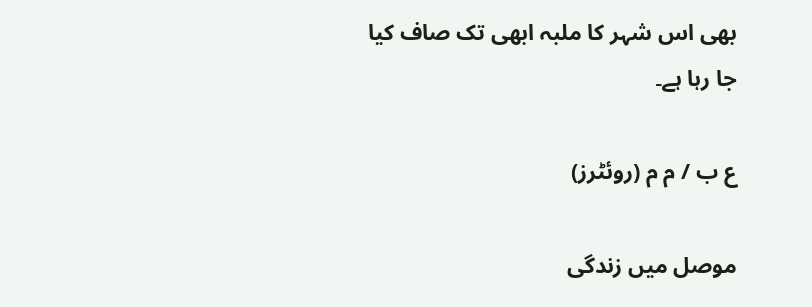بھی اس شہر کا ملبہ ابھی تک صاف کیا جا رہا ہے۔

ع ب / م م (روئٹرز)

موصل میں زندگی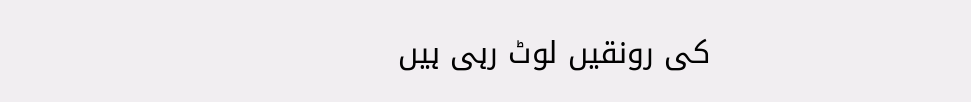کی رونقیں لوٹ رہی ہیں